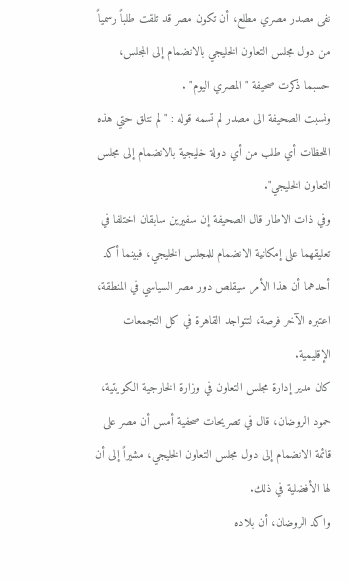نفى مصدر مصري مطلع، أن تكون مصر قد تلقت طلباً رسمياً من دول مجلس التعاون الخليجي بالانضمام إلى المجلس، حسبما ذكرت صحيفة "المصري اليوم" .
ونسبت الصحيفة الى مصدر لم تسمه قوله : " لم نتلق حتي هذه اللحظات أي طلب من أي دولة خليجية بالانضمام إلى مجلس التعاون الخليجي".
وفي ذات الاطار قال الصحيفة إن سفيرين سابقان اختلفا في تعليقهما على إمكانية الانضمام للمجلس الخليجي، فبينما أكد أحدهما أن هذا الأمر سيقلص دور مصر السياسي في المنطقة، اعتبره الآخر فرصة، لتتواجد القاهرة في كل التجمعات الإقليمية.
كان مدير إدارة مجلس التعاون في وزارة الخارجية الكويتية، حمود الروضان، قال في تصريحات صحفية أمس أن مصر على قائمة الانضمام إلى دول مجلس التعاون الخليجي، مشيراً إلى أن لها الأفضلية في ذلك.
واكد الروضان، أن بلاده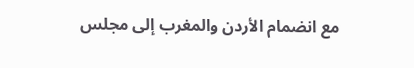مع انضمام الأردن والمغرب إلى مجلس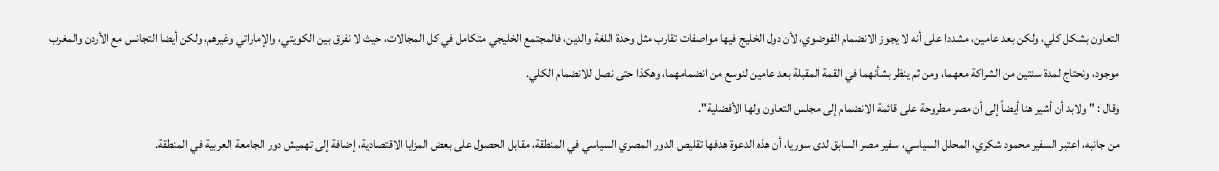التعاون بشكل كلي، ولكن بعد عامين، مشددا على أنه لا يجوز الانضمام الفوضوي، لأن دول الخليج فيها مواصفات تقارب مثل وحدة اللغة والدين، فالمجتمع الخليجي متكامل في كل المجالات، حيث لا نفرق بين الكويتي، والإماراتي وغيرهم، ولكن أيضا التجانس مع الأردن والمغرب موجود، ونحتاج لمدة سنتين من الشراكة معهما، ومن ثم ينظر بشأنهما في القمة المقبلة بعد عامين لنوسع من انضمامهما، وهكذا حتى نصل للانضمام الكلي.
وقال : " ولابد أن أشير هنا أيضاً إلى أن مصر مطروحة على قائمة الانضمام إلى مجلس التعاون ولها الأفضلية".
من جانبه، اعتبر السفير محمود شكري، المحلل السياسي، سفير مصر السابق لدى سوريا، أن هذه الدعوة هدفها تقليص الدور المصري السياسي في المنطقة، مقابل الحصول على بعض المزايا الاقتصادية، إضافة إلى تهميش دور الجامعة العربية في المنطقة.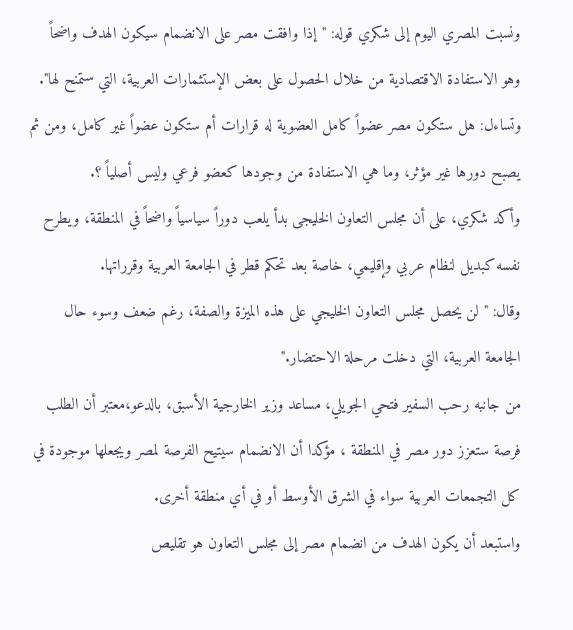ونسبت المصري اليوم إلى شكري قوله: " إذا وافقت مصر على الانضمام سيكون الهدف واضحاً وهو الاستفادة الاقتصادية من خلال الحصول على بعض الإستثمارات العربية، التي ستمنح لها".
وتساءل: هل ستكون مصر عضواً كامل العضوية له قرارات أم ستكون عضواً غير كامل، ومن ثم يصبح دورها غير مؤثر، وما هي الاستفادة من وجودها كعضو فرعي وليس أصلياً ؟.
وأكد شكري، على أن مجلس التعاون الخليجى بدأ يلعب دوراً سياسياً واضحاً في المنطقة، ويطرح نفسه كبديل لنظام عربي وإقليمي، خاصة بعد تحكم قطر في الجامعة العربية وقرراتها.
وقال: " لن يحصل مجلس التعاون الخليجي على هذه الميزة والصفة، رغم ضعف وسوء حال الجامعة العربية، التي دخلت مرحلة الاحتضار."
من جانبه رحب السفير فتحي الجويلي، مساعد وزير الخارجية الأسبق، بالدعو،معتبر أن الطلب فرصة ستعزز دور مصر في المنطقة ، مؤكدا أن الانضمام سيتيح الفرصة لمصر ويجعلها موجودة في كل التجمعات العربية سواء في الشرق الأوسط أو في أي منطقة أخرى.
واستبعد أن يكون الهدف من انضمام مصر إلى مجلس التعاون هو تقليص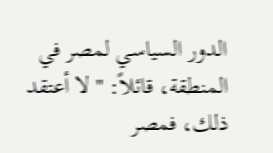الدور السياسي لمصر في المنطقة، قائلاً: " لا أعتقد ذلك، فمصر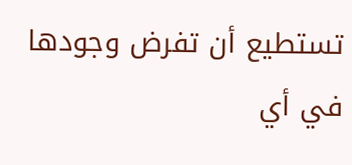تستطيع أن تفرض وجودها في أي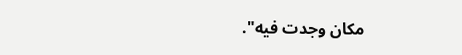مكان وجدت فيه".